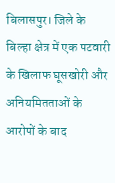बिलासपुर। जिले के बिल्हा क्षेत्र में एक पटवारी के खिलाफ घूसखोरी और अनियमितताओं के आरोपों के बाद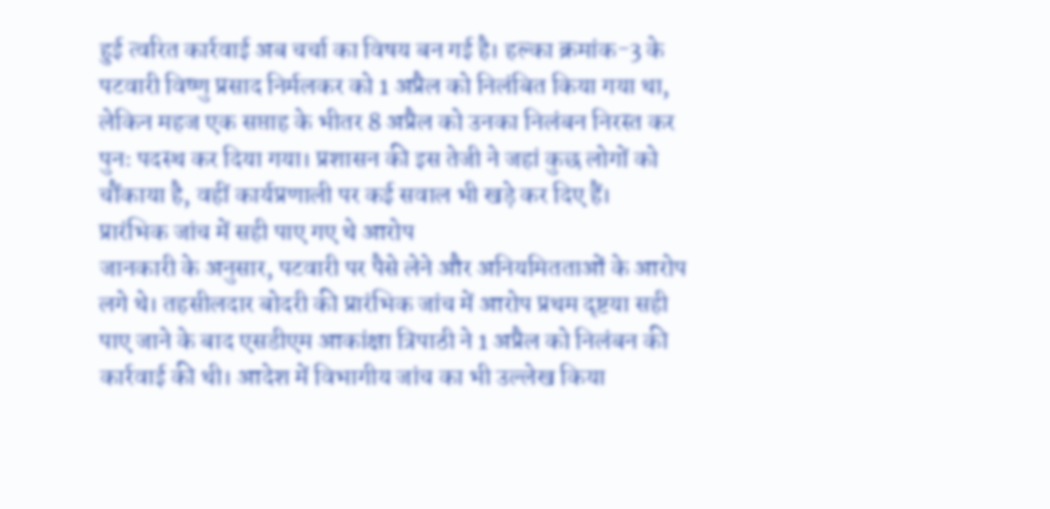हुई त्वरित कार्रवाई अब चर्चा का विषय बन गई है। हल्का क्रमांक-3 के पटवारी विष्णु प्रसाद निर्मलकर को 1 अप्रैल को निलंबित किया गया था, लेकिन महज एक सप्ताह के भीतर 8 अप्रैल को उनका निलंबन निरस्त कर पुनः पदस्थ कर दिया गया। प्रशासन की इस तेजी ने जहां कुछ लोगों को चौंकाया है, वहीं कार्यप्रणाली पर कई सवाल भी खड़े कर दिए हैं।
प्रारंभिक जांच में सही पाए गए थे आरोप
जानकारी के अनुसार, पटवारी पर पैसे लेने और अनियमितताओं के आरोप लगे थे। तहसीलदार बोदरी की प्रारंभिक जांच में आरोप प्रथम दृष्टया सही पाए जाने के बाद एसडीएम आकांक्षा त्रिपाठी ने 1 अप्रैल को निलंबन की कार्रवाई की थी। आदेश में विभागीय जांच का भी उल्लेख किया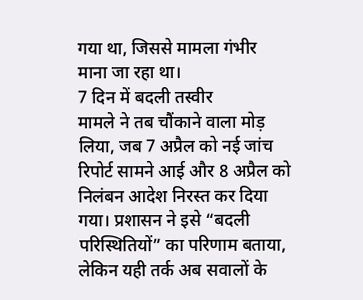गया था, जिससे मामला गंभीर माना जा रहा था।
7 दिन में बदली तस्वीर
मामले ने तब चौंकाने वाला मोड़ लिया, जब 7 अप्रैल को नई जांच रिपोर्ट सामने आई और 8 अप्रैल को निलंबन आदेश निरस्त कर दिया गया। प्रशासन ने इसे “बदली परिस्थितियों” का परिणाम बताया, लेकिन यही तर्क अब सवालों के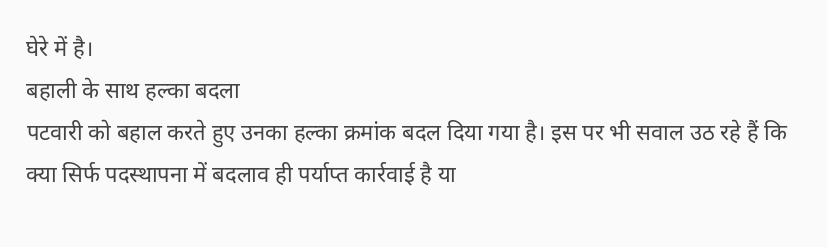घेरे में है।
बहाली के साथ हल्का बदला
पटवारी को बहाल करते हुए उनका हल्का क्रमांक बदल दिया गया है। इस पर भी सवाल उठ रहे हैं कि क्या सिर्फ पदस्थापना में बदलाव ही पर्याप्त कार्रवाई है या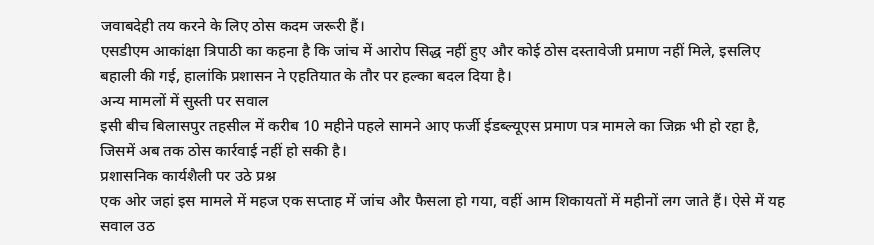जवाबदेही तय करने के लिए ठोस कदम जरूरी हैं।
एसडीएम आकांक्षा त्रिपाठी का कहना है कि जांच में आरोप सिद्ध नहीं हुए और कोई ठोस दस्तावेजी प्रमाण नहीं मिले, इसलिए बहाली की गई, हालांकि प्रशासन ने एहतियात के तौर पर हल्का बदल दिया है।
अन्य मामलों में सुस्ती पर सवाल
इसी बीच बिलासपुर तहसील में करीब 10 महीने पहले सामने आए फर्जी ईडब्ल्यूएस प्रमाण पत्र मामले का जिक्र भी हो रहा है, जिसमें अब तक ठोस कार्रवाई नहीं हो सकी है।
प्रशासनिक कार्यशैली पर उठे प्रश्न
एक ओर जहां इस मामले में महज एक सप्ताह में जांच और फैसला हो गया, वहीं आम शिकायतों में महीनों लग जाते हैं। ऐसे में यह सवाल उठ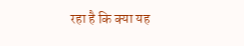रहा है कि क्या यह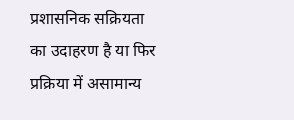प्रशासनिक सक्रियता का उदाहरण है या फिर प्रक्रिया में असामान्य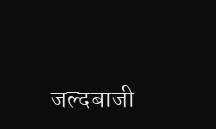जल्दबाजी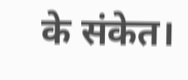के संकेत।